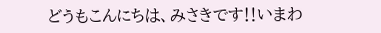どうもこんにちは、みさきです‼いまわ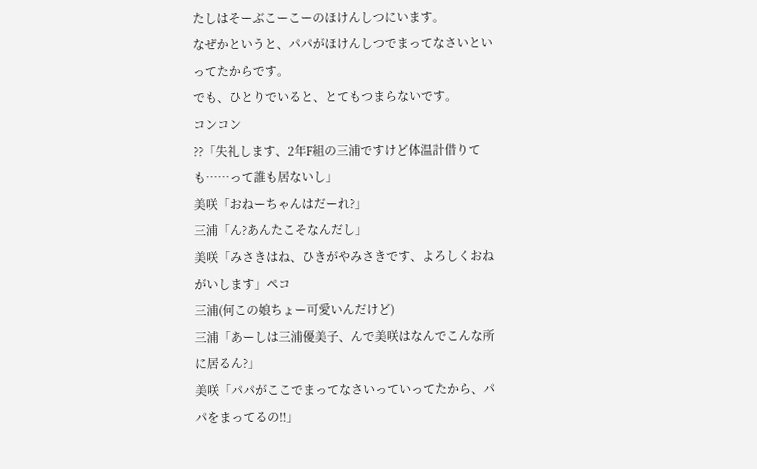たしはそーぶこーこーのほけんしつにいます。
なぜかというと、パパがほけんしつでまってなさいといってたからです。
でも、ひとりでいると、とてもつまらないです。
コンコン
??「失礼します、2年F組の三浦ですけど体温計借りても……って誰も居ないし」
美咲「おねーちゃんはだーれ?」
三浦「ん?あんたこそなんだし」
美咲「みさきはね、ひきがやみさきです、よろしくおねがいします」ペコ
三浦(何この娘ちょー可愛いんだけど)
三浦「あーしは三浦優美子、んで美咲はなんでこんな所に居るん?」
美咲「パパがここでまってなさいっていってたから、パパをまってるの‼」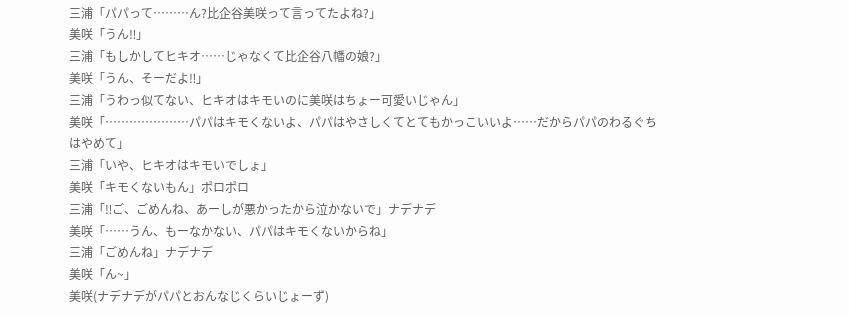三浦「パパって………ん?比企谷美咲って言ってたよね?」
美咲「うん‼」
三浦「もしかしてヒキオ……じゃなくて比企谷八幡の娘?」
美咲「うん、そーだよ‼」
三浦「うわっ似てない、ヒキオはキモいのに美咲はちょー可愛いじゃん」
美咲「…………………パパはキモくないよ、パパはやさしくてとてもかっこいいよ……だからパパのわるぐちはやめて」
三浦「いや、ヒキオはキモいでしょ」
美咲「キモくないもん」ポロポロ
三浦「‼ご、ごめんね、あーしが悪かったから泣かないで」ナデナデ
美咲「……うん、もーなかない、パパはキモくないからね」
三浦「ごめんね」ナデナデ
美咲「ん~」
美咲(ナデナデがパパとおんなじくらいじょーず)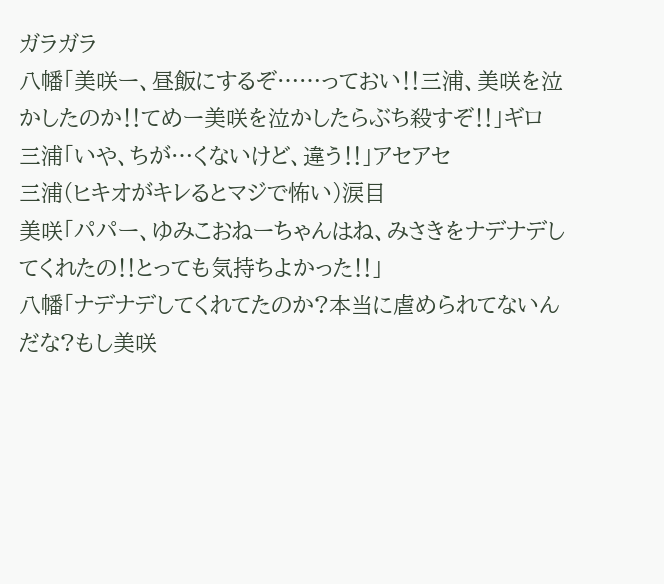ガラガラ
八幡「美咲ー、昼飯にするぞ……っておい‼三浦、美咲を泣かしたのか‼てめー美咲を泣かしたらぶち殺すぞ‼」ギロ
三浦「いや、ちが…くないけど、違う‼」アセアセ
三浦(ヒキオがキレるとマジで怖い)涙目
美咲「パパー、ゆみこおねーちゃんはね、みさきをナデナデしてくれたの‼とっても気持ちよかった‼」
八幡「ナデナデしてくれてたのか?本当に虐められてないんだな?もし美咲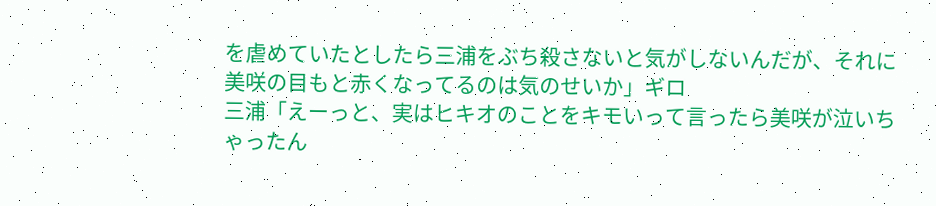を虐めていたとしたら三浦をぶち殺さないと気がしないんだが、それに美咲の目もと赤くなってるのは気のせいか」ギロ
三浦「えーっと、実はヒキオのことをキモいって言ったら美咲が泣いちゃったん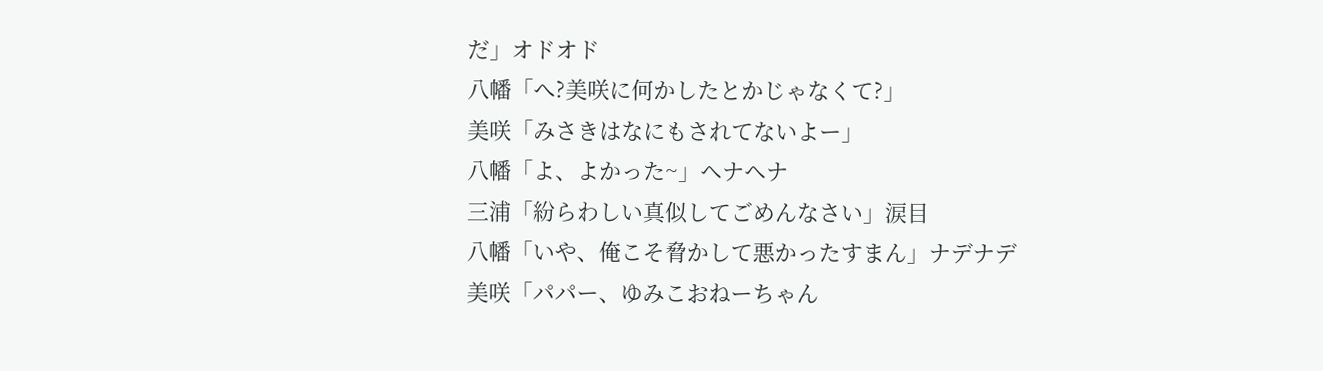だ」オドオド
八幡「へ?美咲に何かしたとかじゃなくて?」
美咲「みさきはなにもされてないよー」
八幡「よ、よかった~」ヘナヘナ
三浦「紛らわしい真似してごめんなさい」涙目
八幡「いや、俺こそ脅かして悪かったすまん」ナデナデ
美咲「パパー、ゆみこおねーちゃん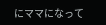にママになって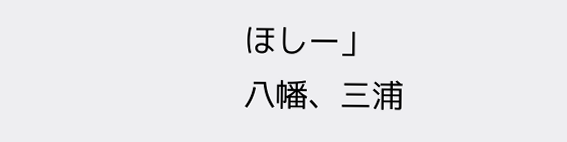ほしー」
八幡、三浦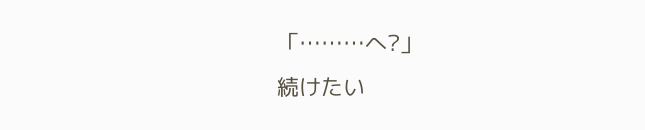「………へ?」
続けたい